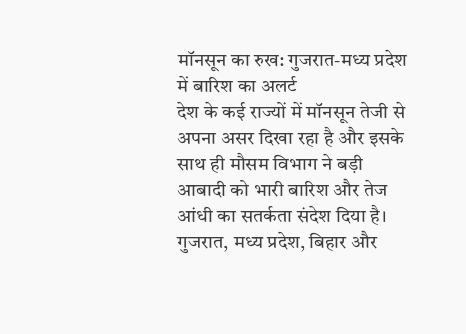मॉनसून का रुख: गुजरात-मध्य प्रदेश में बारिश का अलर्ट
देश के कई राज्यों में मॉनसून तेजी से अपना असर दिखा रहा है और इसके साथ ही मौसम विभाग ने बड़ी आबादी को भारी बारिश और तेज आंधी का सतर्कता संदेश दिया है। गुजरात, मध्य प्रदेश, बिहार और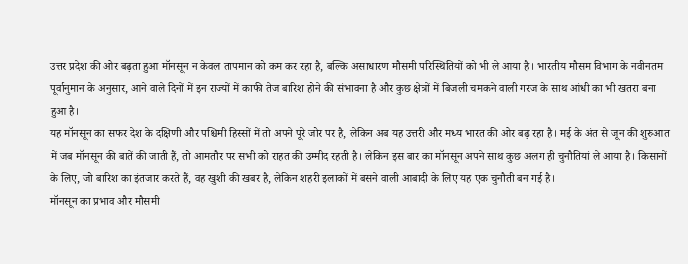उत्तर प्रदेश की ओर बढ़ता हुआ मॉनसून न केवल तापमान को कम कर रहा है, बल्कि असाधारण मौसमी परिस्थितियों को भी ले आया है। भारतीय मौसम विभाग के नवीनतम पूर्वानुमान के अनुसार, आने वाले दिनों में इन राज्यों में काफी तेज बारिश होने की संभावना है और कुछ क्षेत्रों में बिजली चमकने वाली गरज के साथ आंधी का भी खतरा बना हुआ है।
यह मॉनसून का सफर देश के दक्षिणी और पश्चिमी हिस्सों में तो अपने पूरे जोर पर है, लेकिन अब यह उत्तरी और मध्य भारत की ओर बढ़ रहा है। मई के अंत से जून की शुरुआत में जब मॉनसून की बातें की जाती हैं, तो आमतौर पर सभी को राहत की उम्मीद रहती है। लेकिन इस बार का मॉनसून अपने साथ कुछ अलग ही चुनौतियां ले आया है। किसानों के लिए, जो बारिश का इंतजार करते हैं, वह खुशी की खबर है, लेकिन शहरी इलाकों में बसने वाली आबादी के लिए यह एक चुनौती बन गई है।
मॉनसून का प्रभाव और मौसमी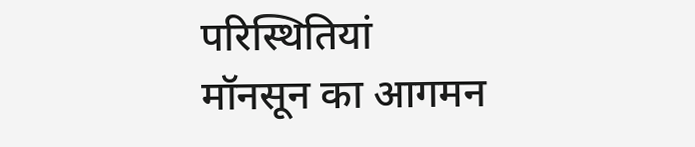परिस्थितियां
मॉनसून का आगमन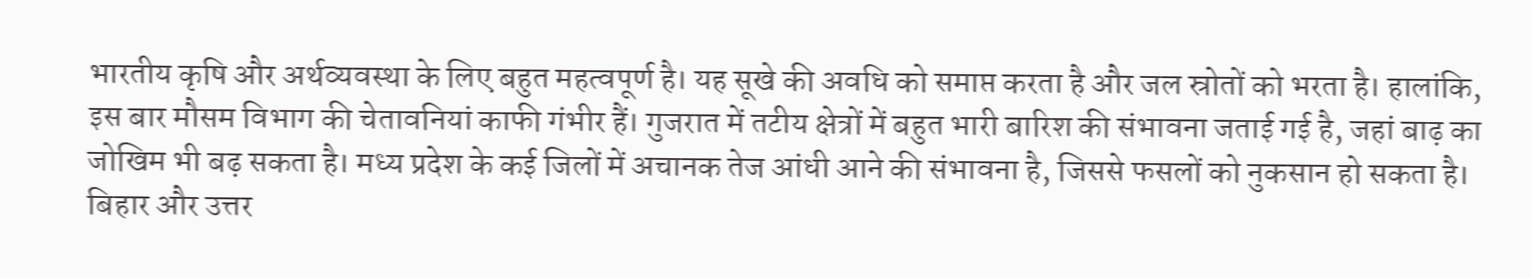भारतीय कृषि और अर्थव्यवस्था के लिए बहुत महत्वपूर्ण है। यह सूखे की अवधि को समाप्त करता है और जल स्रोतों को भरता है। हालांकि, इस बार मौसम विभाग की चेतावनियां काफी गंभीर हैं। गुजरात में तटीय क्षेत्रों में बहुत भारी बारिश की संभावना जताई गई है, जहां बाढ़ का जोखिम भी बढ़ सकता है। मध्य प्रदेश के कई जिलों में अचानक तेज आंधी आने की संभावना है, जिससे फसलों को नुकसान हो सकता है।
बिहार और उत्तर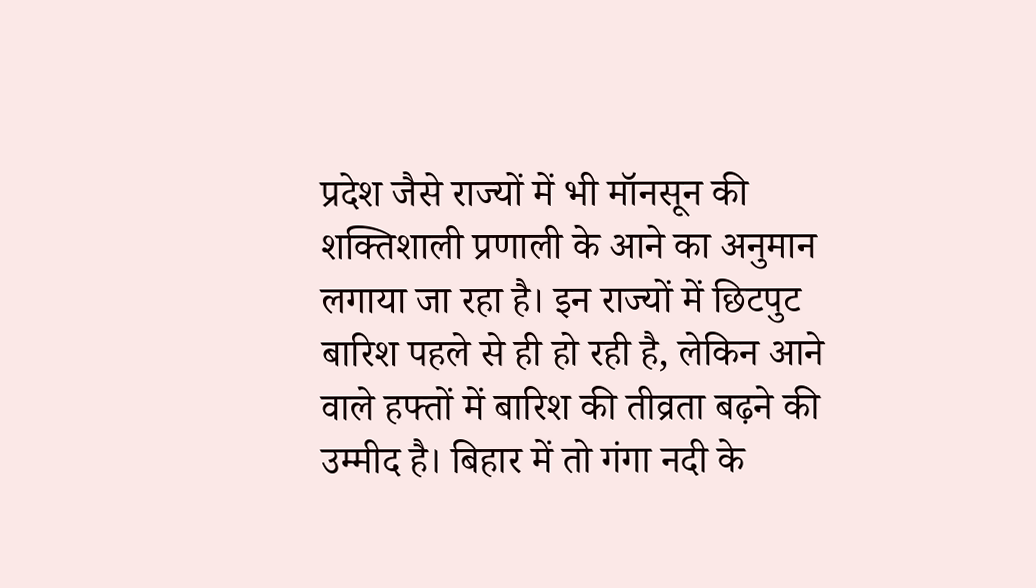प्रदेश जैसे राज्यों में भी मॉनसून की शक्तिशाली प्रणाली के आने का अनुमान लगाया जा रहा है। इन राज्यों में छिटपुट बारिश पहले से ही हो रही है, लेकिन आने वाले हफ्तों में बारिश की तीव्रता बढ़ने की उम्मीद है। बिहार में तो गंगा नदी के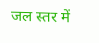जल स्तर में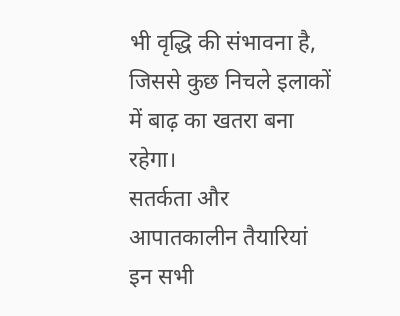भी वृद्धि की संभावना है, जिससे कुछ निचले इलाकों में बाढ़ का खतरा बना रहेगा।
सतर्कता और आपातकालीन तैयारियां
इन सभी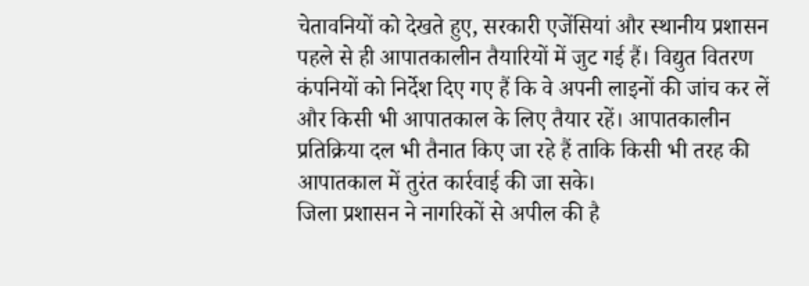चेतावनियों को देखते हुए, सरकारी एजेंसियां और स्थानीय प्रशासन पहले से ही आपातकालीन तैयारियों में जुट गई हैं। विद्युत वितरण कंपनियों को निर्देश दिए गए हैं कि वे अपनी लाइनों की जांच कर लें और किसी भी आपातकाल के लिए तैयार रहें। आपातकालीन प्रतिक्रिया दल भी तैनात किए जा रहे हैं ताकि किसी भी तरह की आपातकाल में तुरंत कार्रवाई की जा सके।
जिला प्रशासन ने नागरिकों से अपील की है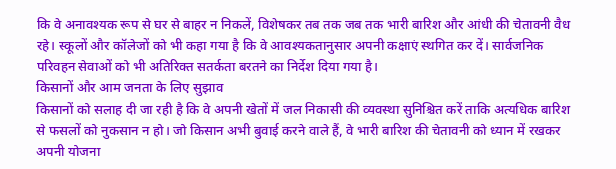कि वे अनावश्यक रूप से घर से बाहर न निकलें, विशेषकर तब तक जब तक भारी बारिश और आंधी की चेतावनी वैध रहे। स्कूलों और कॉलेजों को भी कहा गया है कि वे आवश्यकतानुसार अपनी कक्षाएं स्थगित कर दें। सार्वजनिक परिवहन सेवाओं को भी अतिरिक्त सतर्कता बरतने का निर्देश दिया गया है।
किसानों और आम जनता के लिए सुझाव
किसानों को सलाह दी जा रही है कि वे अपनी खेतों में जल निकासी की व्यवस्था सुनिश्चित करें ताकि अत्यधिक बारिश से फसलों को नुकसान न हो। जो किसान अभी बुवाई करने वाले हैं, वे भारी बारिश की चेतावनी को ध्यान में रखकर अपनी योजना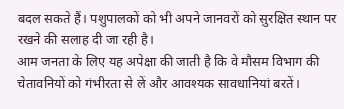बदल सकते हैं। पशुपालकों को भी अपने जानवरों को सुरक्षित स्थान पर रखने की सलाह दी जा रही है।
आम जनता के लिए यह अपेक्षा की जाती है कि वे मौसम विभाग की चेतावनियों को गंभीरता से लें और आवश्यक सावधानियां बरतें।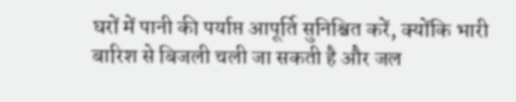घरों में पानी की पर्याप्त आपूर्ति सुनिश्चित करें, क्योंकि भारी बारिश से बिजली चली जा सकती है और जल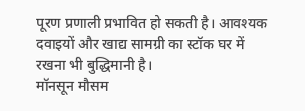पूरण प्रणाली प्रभावित हो सकती है। आवश्यक दवाइयों और खाद्य सामग्री का स्टॉक घर में रखना भी बुद्धिमानी है।
मॉनसून मौसम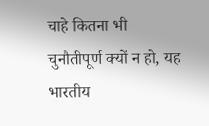चाहे कितना भी चुनौतीपूर्ण क्यों न हो, यह भारतीय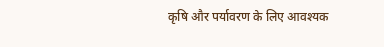कृषि और पर्यावरण के लिए आवश्यक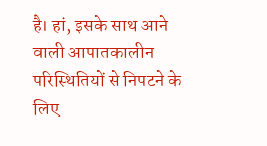है। हां, इसके साथ आने वाली आपातकालीन परिस्थितियों से निपटने के लिए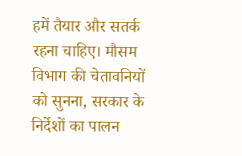हमें तैयार और सतर्क रहना चाहिए। मौसम विभाग की चेतावनियों को सुनना, सरकार के निर्देशों का पालन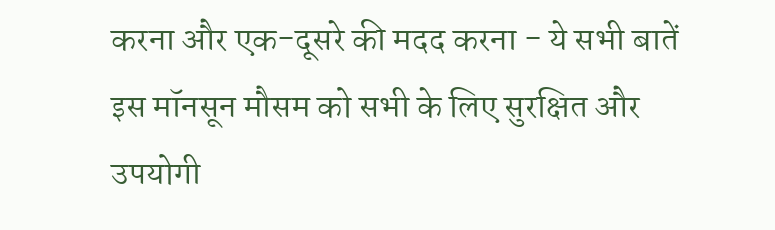करना और एक-दूसरे की मदद करना - ये सभी बातें इस मॉनसून मौसम को सभी के लिए सुरक्षित और उपयोगी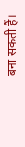बना सकती हैं।